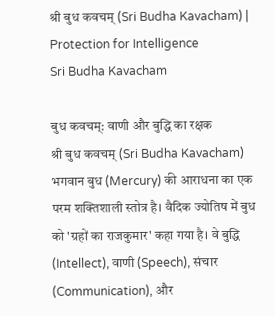श्री बुध कवचम् (Sri Budha Kavacham) | Protection for Intelligence
Sri Budha Kavacham

बुध कवचम्: वाणी और बुद्धि का रक्षक
श्री बुध कवचम् (Sri Budha Kavacham) भगवान बुध (Mercury) की आराधना का एक परम शक्तिशाली स्तोत्र है। वैदिक ज्योतिष में बुध को 'ग्रहों का राजकुमार' कहा गया है। वे बुद्धि (Intellect), वाणी (Speech), संचार (Communication), और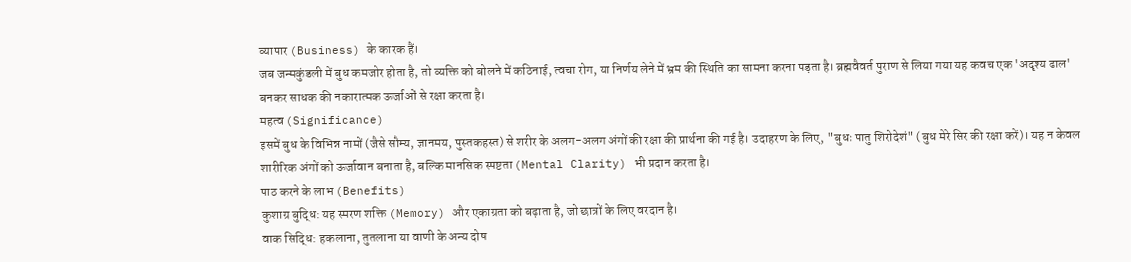व्यापार (Business) के कारक हैं।
जब जन्मकुंडली में बुध कमजोर होता है, तो व्यक्ति को बोलने में कठिनाई, त्वचा रोग, या निर्णय लेने में भ्रम की स्थिति का सामना करना पड़ता है। ब्रह्मवैवर्त पुराण से लिया गया यह कवच एक 'अदृश्य ढाल' बनकर साधक की नकारात्मक ऊर्जाओं से रक्षा करता है।
महत्व (Significance)
इसमें बुध के विभिन्न नामों (जैसे सौम्य, ज्ञानमय, पुस्तकहस्त) से शरीर के अलग-अलग अंगों की रक्षा की प्रार्थना की गई है। उदाहरण के लिए, "बुधः पातु शिरोदेशं" (बुध मेरे सिर की रक्षा करें)। यह न केवल शारीरिक अंगों को ऊर्जावान बनाता है, बल्कि मानसिक स्पष्टता (Mental Clarity) भी प्रदान करता है।
पाठ करने के लाभ (Benefits)
कुशाग्र बुद्धि: यह स्मरण शक्ति (Memory) और एकाग्रता को बढ़ाता है, जो छात्रों के लिए वरदान है।
वाक सिद्धि: हकलाना, तुतलाना या वाणी के अन्य दोष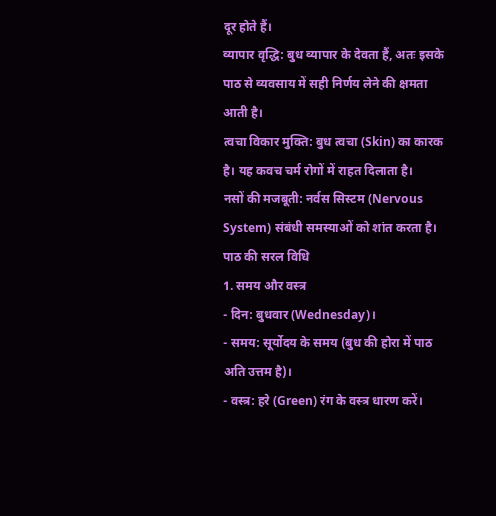दूर होते हैं।
व्यापार वृद्धि: बुध व्यापार के देवता हैं, अतः इसके पाठ से व्यवसाय में सही निर्णय लेने की क्षमता आती है।
त्वचा विकार मुक्ति: बुध त्वचा (Skin) का कारक है। यह कवच चर्म रोगों में राहत दिलाता है।
नसों की मजबूती: नर्वस सिस्टम (Nervous System) संबंधी समस्याओं को शांत करता है।
पाठ की सरल विधि
1. समय और वस्त्र
- दिन: बुधवार (Wednesday)।
- समय: सूर्योदय के समय (बुध की होरा में पाठ अति उत्तम है)।
- वस्त्र: हरे (Green) रंग के वस्त्र धारण करें।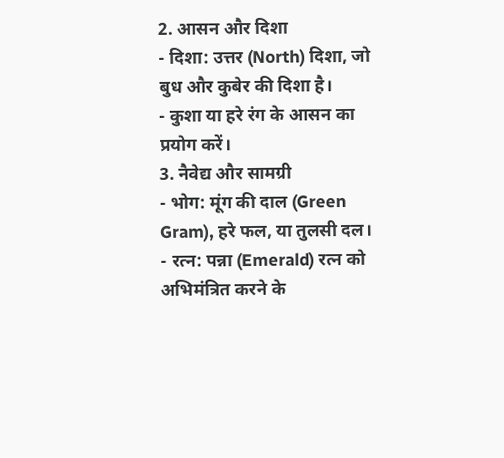2. आसन और दिशा
- दिशा: उत्तर (North) दिशा, जो बुध और कुबेर की दिशा है।
- कुशा या हरे रंग के आसन का प्रयोग करें।
3. नैवेद्य और सामग्री
- भोग: मूंग की दाल (Green Gram), हरे फल, या तुलसी दल।
- रत्न: पन्ना (Emerald) रत्न को अभिमंत्रित करने के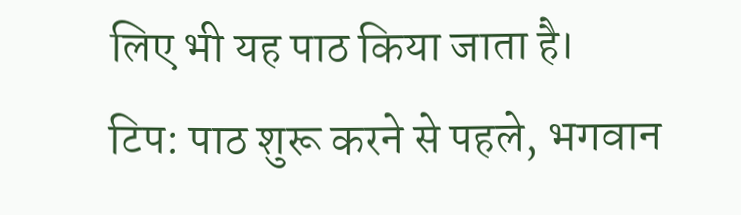लिए भी यह पाठ किया जाता है।
टिप: पाठ शुरू करने से पहले, भगवान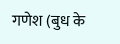गणेश (बुध के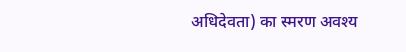अधिदेवता) का स्मरण अवश्य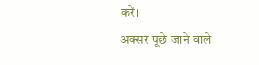करें।
अक्सर पूछे जाने वाले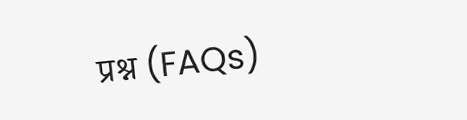प्रश्न (FAQs)